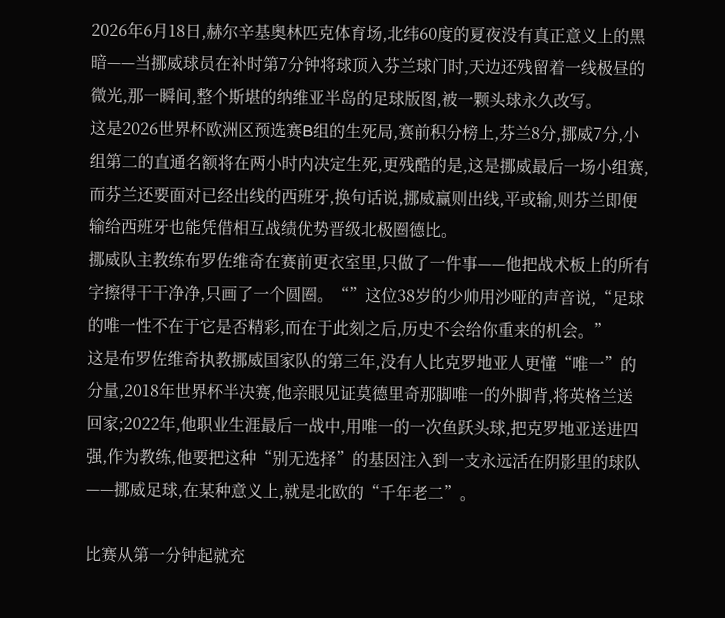2026年6月18日,赫尔辛基奥林匹克体育场,北纬60度的夏夜没有真正意义上的黑暗——当挪威球员在补时第7分钟将球顶入芬兰球门时,天边还残留着一线极昼的微光,那一瞬间,整个斯堪的纳维亚半岛的足球版图,被一颗头球永久改写。
这是2026世界杯欧洲区预选赛B组的生死局,赛前积分榜上,芬兰8分,挪威7分,小组第二的直通名额将在两小时内决定生死,更残酷的是,这是挪威最后一场小组赛,而芬兰还要面对已经出线的西班牙,换句话说,挪威赢则出线,平或输,则芬兰即便输给西班牙也能凭借相互战绩优势晋级北极圈德比。
挪威队主教练布罗佐维奇在赛前更衣室里,只做了一件事——他把战术板上的所有字擦得干干净净,只画了一个圆圈。“”这位38岁的少帅用沙哑的声音说,“足球的唯一性不在于它是否精彩,而在于此刻之后,历史不会给你重来的机会。”
这是布罗佐维奇执教挪威国家队的第三年,没有人比克罗地亚人更懂“唯一”的分量,2018年世界杯半决赛,他亲眼见证莫德里奇那脚唯一的外脚背,将英格兰送回家;2022年,他职业生涯最后一战中,用唯一的一次鱼跃头球,把克罗地亚送进四强,作为教练,他要把这种“别无选择”的基因注入到一支永远活在阴影里的球队——挪威足球,在某种意义上,就是北欧的“千年老二”。

比赛从第一分钟起就充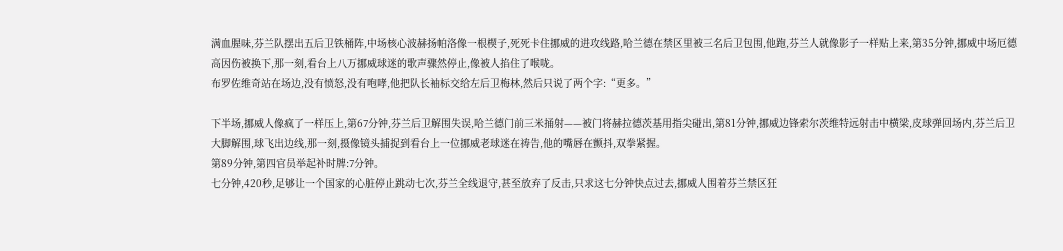满血腥味,芬兰队摆出五后卫铁桶阵,中场核心波赫扬帕洛像一根楔子,死死卡住挪威的进攻线路,哈兰德在禁区里被三名后卫包围,他跑,芬兰人就像影子一样贴上来,第35分钟,挪威中场厄德高因伤被换下,那一刻,看台上八万挪威球迷的歌声骤然停止,像被人掐住了喉咙。
布罗佐维奇站在场边,没有愤怒,没有咆哮,他把队长袖标交给左后卫梅林,然后只说了两个字:“更多。”

下半场,挪威人像疯了一样压上,第67分钟,芬兰后卫解围失误,哈兰德门前三米捅射——被门将赫拉德茨基用指尖碰出,第81分钟,挪威边锋索尔茨维特远射击中横梁,皮球弹回场内,芬兰后卫大脚解围,球飞出边线,那一刻,摄像镜头捕捉到看台上一位挪威老球迷在祷告,他的嘴唇在颤抖,双拳紧握。
第89分钟,第四官员举起补时牌:7分钟。
七分钟,420秒,足够让一个国家的心脏停止跳动七次,芬兰全线退守,甚至放弃了反击,只求这七分钟快点过去,挪威人围着芬兰禁区狂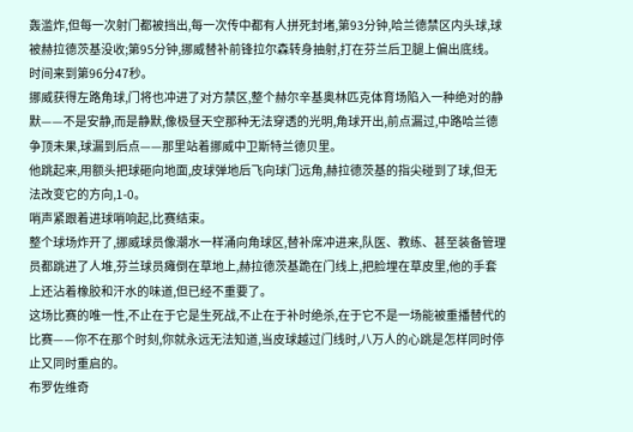轰滥炸,但每一次射门都被挡出,每一次传中都有人拼死封堵,第93分钟,哈兰德禁区内头球,球被赫拉德茨基没收;第95分钟,挪威替补前锋拉尔森转身抽射,打在芬兰后卫腿上偏出底线。
时间来到第96分47秒。
挪威获得左路角球,门将也冲进了对方禁区,整个赫尔辛基奥林匹克体育场陷入一种绝对的静默——不是安静,而是静默,像极昼天空那种无法穿透的光明,角球开出,前点漏过,中路哈兰德争顶未果,球漏到后点——那里站着挪威中卫斯特兰德贝里。
他跳起来,用额头把球砸向地面,皮球弹地后飞向球门远角,赫拉德茨基的指尖碰到了球,但无法改变它的方向,1-0。
哨声紧跟着进球哨响起,比赛结束。
整个球场炸开了,挪威球员像潮水一样涌向角球区,替补席冲进来,队医、教练、甚至装备管理员都跳进了人堆,芬兰球员瘫倒在草地上,赫拉德茨基跪在门线上,把脸埋在草皮里,他的手套上还沾着橡胶和汗水的味道,但已经不重要了。
这场比赛的唯一性,不止在于它是生死战,不止在于补时绝杀,在于它不是一场能被重播替代的比赛——你不在那个时刻,你就永远无法知道,当皮球越过门线时,八万人的心跳是怎样同时停止又同时重启的。
布罗佐维奇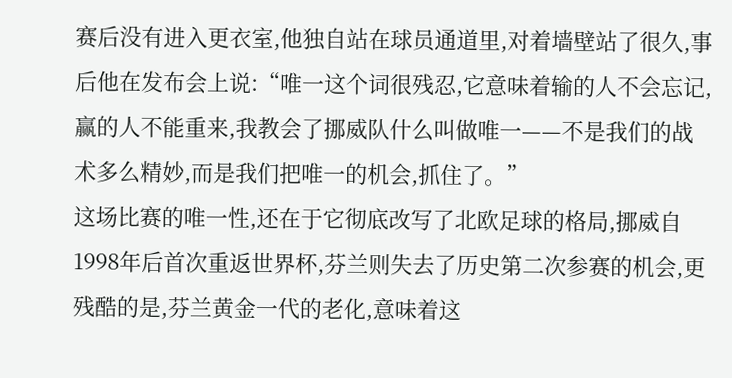赛后没有进入更衣室,他独自站在球员通道里,对着墙壁站了很久,事后他在发布会上说:“唯一这个词很残忍,它意味着输的人不会忘记,赢的人不能重来,我教会了挪威队什么叫做唯一——不是我们的战术多么精妙,而是我们把唯一的机会,抓住了。”
这场比赛的唯一性,还在于它彻底改写了北欧足球的格局,挪威自1998年后首次重返世界杯,芬兰则失去了历史第二次参赛的机会,更残酷的是,芬兰黄金一代的老化,意味着这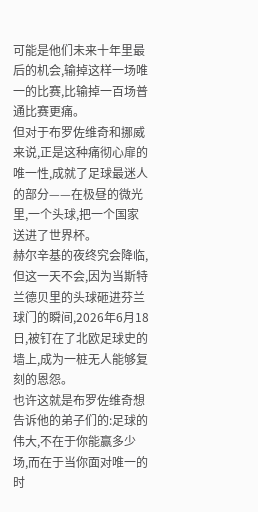可能是他们未来十年里最后的机会,输掉这样一场唯一的比赛,比输掉一百场普通比赛更痛。
但对于布罗佐维奇和挪威来说,正是这种痛彻心扉的唯一性,成就了足球最迷人的部分——在极昼的微光里,一个头球,把一个国家送进了世界杯。
赫尔辛基的夜终究会降临,但这一天不会,因为当斯特兰德贝里的头球砸进芬兰球门的瞬间,2026年6月18日,被钉在了北欧足球史的墙上,成为一桩无人能够复刻的恩怨。
也许这就是布罗佐维奇想告诉他的弟子们的:足球的伟大,不在于你能赢多少场,而在于当你面对唯一的时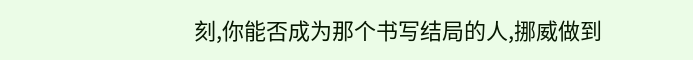刻,你能否成为那个书写结局的人,挪威做到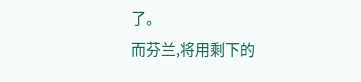了。
而芬兰,将用剩下的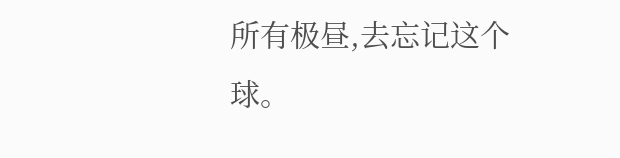所有极昼,去忘记这个球。